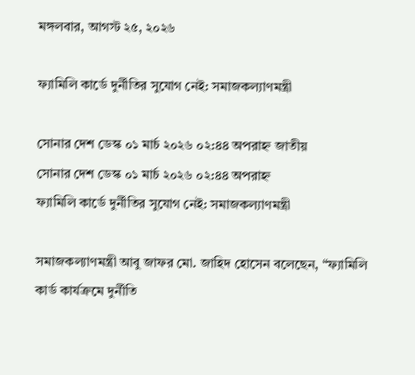মঙ্গলবার, আগস্ট ২৫, ২০২৬

ফ্যামিলি কার্ডে দুর্নীতির সুযোগ নেই: সমাজকল্যাণমন্ত্রী

সোনার দেশ ডেস্ক ০১ মার্চ ২০২৬ ০২:৪৪ অপরাহ্ন জাতীয়
সোনার দেশ ডেস্ক ০১ মার্চ ২০২৬ ০২:৪৪ অপরাহ্ন
ফ্যামিলি কার্ডে দুর্নীতির সুযোগ নেই: সমাজকল্যাণমন্ত্রী

সমাজকল্যাণমন্ত্রী আবু জাফর মো. জাহিদ হোসেন বলেছেন, “ফ্যামিলি কার্ড কার্যক্রমে দুর্নীতি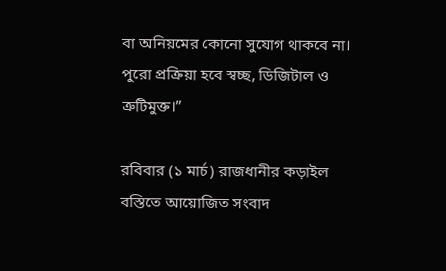বা অনিয়মের কোনো সুযোগ থাকবে না। পুরো প্রক্রিয়া হবে স্বচ্ছ, ডিজিটাল ও ত্রুটিমুক্ত।”

রবিবার (১ মার্চ) রাজধানীর কড়াইল বস্তিতে আয়োজিত সংবাদ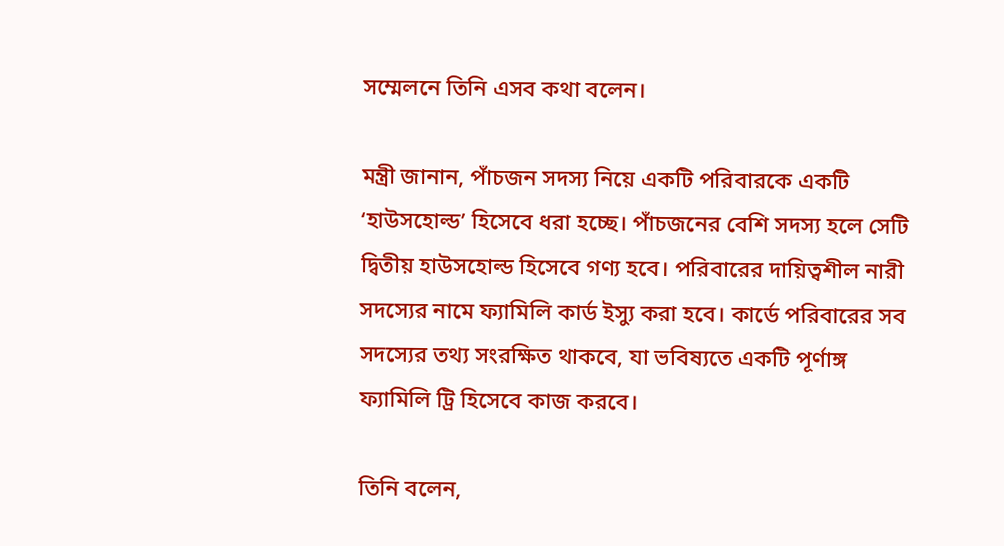সম্মেলনে তিনি এসব কথা বলেন।

মন্ত্রী জানান, পাঁচজন সদস্য নিয়ে একটি পরিবারকে একটি ‘হাউসহোল্ড’ হিসেবে ধরা হচ্ছে। পাঁচজনের বেশি সদস্য হলে সেটি দ্বিতীয় হাউসহোল্ড হিসেবে গণ্য হবে। পরিবারের দায়িত্বশীল নারী সদস্যের নামে ফ্যামিলি কার্ড ইস্যু করা হবে। কার্ডে পরিবারের সব সদস্যের তথ্য সংরক্ষিত থাকবে, যা ভবিষ্যতে একটি পূর্ণাঙ্গ ফ্যামিলি ট্রি হিসেবে কাজ করবে।

তিনি বলেন,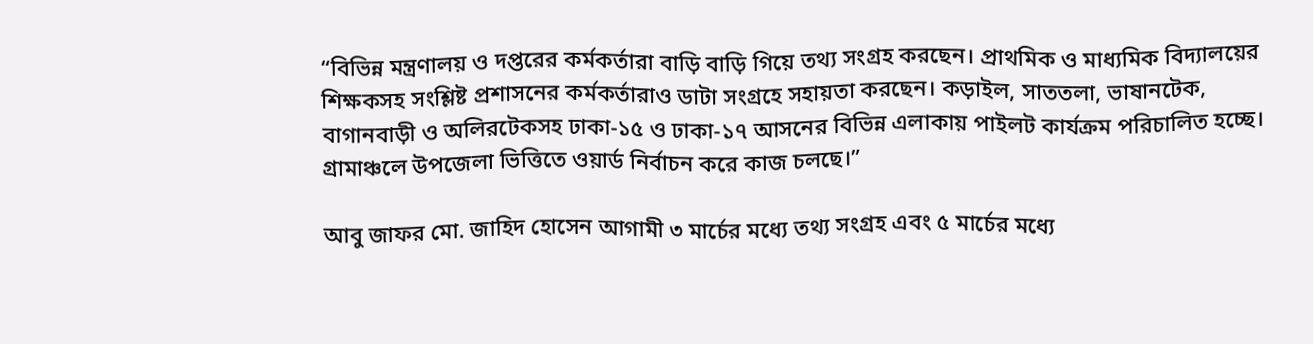“বিভিন্ন মন্ত্রণালয় ও দপ্তরের কর্মকর্তারা বাড়ি বাড়ি গিয়ে তথ্য সংগ্রহ করছেন। প্রাথমিক ও মাধ্যমিক বিদ্যালয়ের শিক্ষকসহ সংশ্লিষ্ট প্রশাসনের কর্মকর্তারাও ডাটা সংগ্রহে সহায়তা করছেন। কড়াইল, সাততলা, ভাষানটেক, বাগানবাড়ী ও অলিরটেকসহ ঢাকা-১৫ ও ঢাকা-১৭ আসনের বিভিন্ন এলাকায় পাইলট কার্যক্রম পরিচালিত হচ্ছে। গ্রামাঞ্চলে উপজেলা ভিত্তিতে ওয়ার্ড নির্বাচন করে কাজ চলছে।”

আবু জাফর মো. জাহিদ হোসেন আগামী ৩ মার্চের মধ্যে তথ্য সংগ্রহ এবং ৫ মার্চের মধ্যে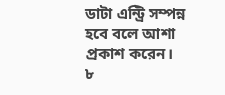ডাটা এন্ট্রি সম্পন্ন হবে বলে আশা প্রকাশ করেন। ৮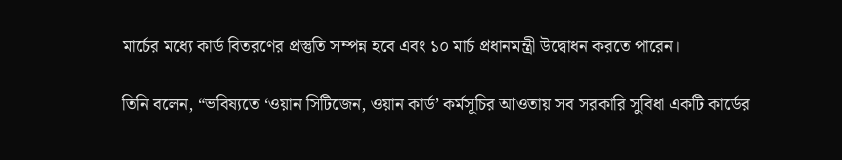মার্চের মধ্যে কার্ড বিতরণের প্রস্তুতি সম্পন্ন হবে এবং ১০ মার্চ প্রধানমন্ত্রী উদ্বোধন করতে পারেন।

তিনি বলেন, “ভবিষ্যতে ‘ওয়ান সিটিজেন, ওয়ান কার্ড’ কর্মসূচির আওতায় সব সরকারি সুবিধা একটি কার্ডের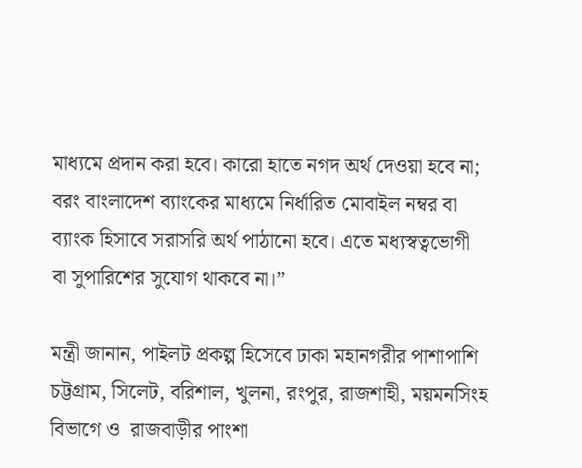মাধ্যমে প্রদান করা হবে। কারো হাতে নগদ অর্থ দেওয়া হবে না; বরং বাংলাদেশ ব্যাংকের মাধ্যমে নির্ধারিত মোবাইল নম্বর বা ব্যাংক হিসাবে সরাসরি অর্থ পাঠানো হবে। এতে মধ্যস্বত্বভোগী বা সুপারিশের সুযোগ থাকবে না।”

মন্ত্রী জানান, পাইলট প্রকল্প হিসেবে ঢাকা মহানগরীর পাশাপাশি চট্টগ্রাম, সিলেট, বরিশাল, খুলনা, রংপুর, রাজশাহী, ময়মনসিংহ বিভাগে ও  রাজবাড়ীর পাংশা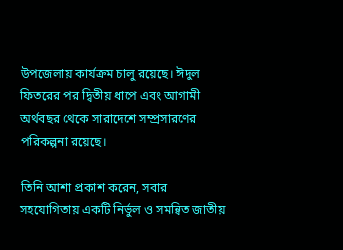উপজেলায় কার্যক্রম চালু রয়েছে। ঈদুল ফিতরের পর দ্বিতীয় ধাপে এবং আগামী অর্থবছর থেকে সারাদেশে সম্প্রসারণের পরিকল্পনা রয়েছে।

তিনি আশা প্রকাশ করেন, সবার সহযোগিতায় একটি নির্ভুল ও সমন্বিত জাতীয়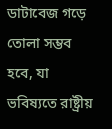ডাটাবেজ গড়ে তোলা সম্ভব হবে, যা ভবিষ্যতে রাষ্ট্রীয়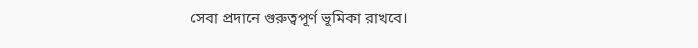সেবা প্রদানে গুরুত্বপূর্ণ ভূমিকা রাখবে।